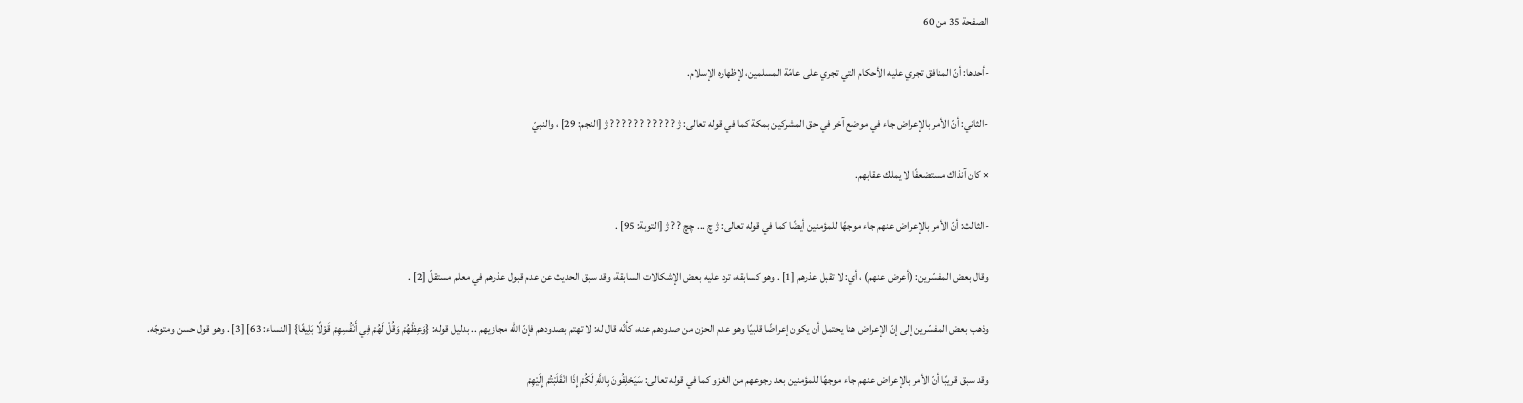الصفحة 35 من 60

-أحدها: أنّ المنافق تجري عليه الأحكام التي تجري على عامّة المسلمين، لإظهاره الإسلام.

-الثاني: أنّ الأمر بالإعراض جاء في موضع آخر في حق المشركين بمكة كما في قوله تعالى: ژ ? ? ? ? ? ? ? ? ? ? ? ژ [النجم: 29] ، والنبيّ

× كان آنذاك مستضعفًا لا يملك عقابهم.

-الثالث: أنّ الأمر بالإعراض عنهم جاء موجهًا للمؤمنين أيضًا كما في قوله تعالى: ژ چ ... چچ ? ? ژ [التوبة: 95] .

وقال بعض المفسّرين: (أعرض عنهم) ، أي: لا تقبل عذرهم [1] . وهو كسابقه، ترد عليه بعض الإشكالات السابقة، وقد سبق الحديث عن عدم قبول عذرهم في معلم مستقلّ [2] .

وذهب بعض المفسّرين إلى إنّ الإعراض هنا يحتمل أن يكون إعراضًا قلبيًا وهو عدم الحزن من صدودهم عنه، كأنّه قال له: لا تهتم بصدودهم فإنّ الله مجازيهم .. بدليل قوله: {وَعِظْهُمْ وَقُلْ لَهُمْ فِي أَنْفُسِهِمْ قَوْلًا بَلِيغًا} [النساء: 63] [3] . وهو قول حسن ومتوجّه.

وقد سبق قريبًا أنّ الأمر بالإعراض عنهم جاء موجهًا للمؤمنين بعد رجوعهم من الغزو كما في قوله تعالى: سَيَحْلِفُونَ بِاللَّهِ لَكُمْ إِذَا انْقَلَبْتُمْ إِلَيْهِمْ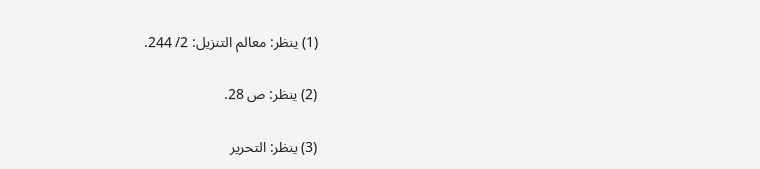(1) ينظر: معالم التنزيل: 2/ 244.

(2) ينظر: ص 28.

(3) ينظر: التحرير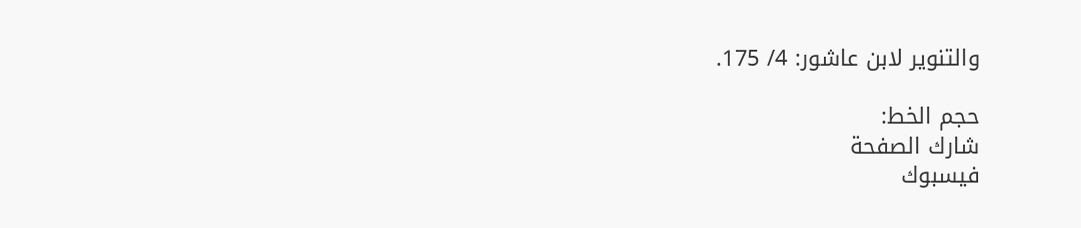والتنوير لابن عاشور: 4/ 175.

حجم الخط:
شارك الصفحة
فيسبوك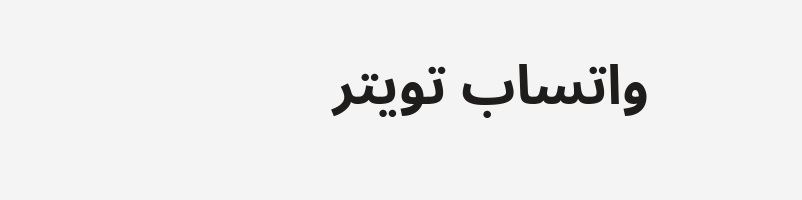واتساب تويتر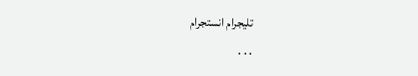تليجرام انستجرام
. . .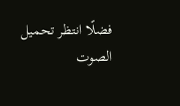فضلًا انتظر تحميل الصوت